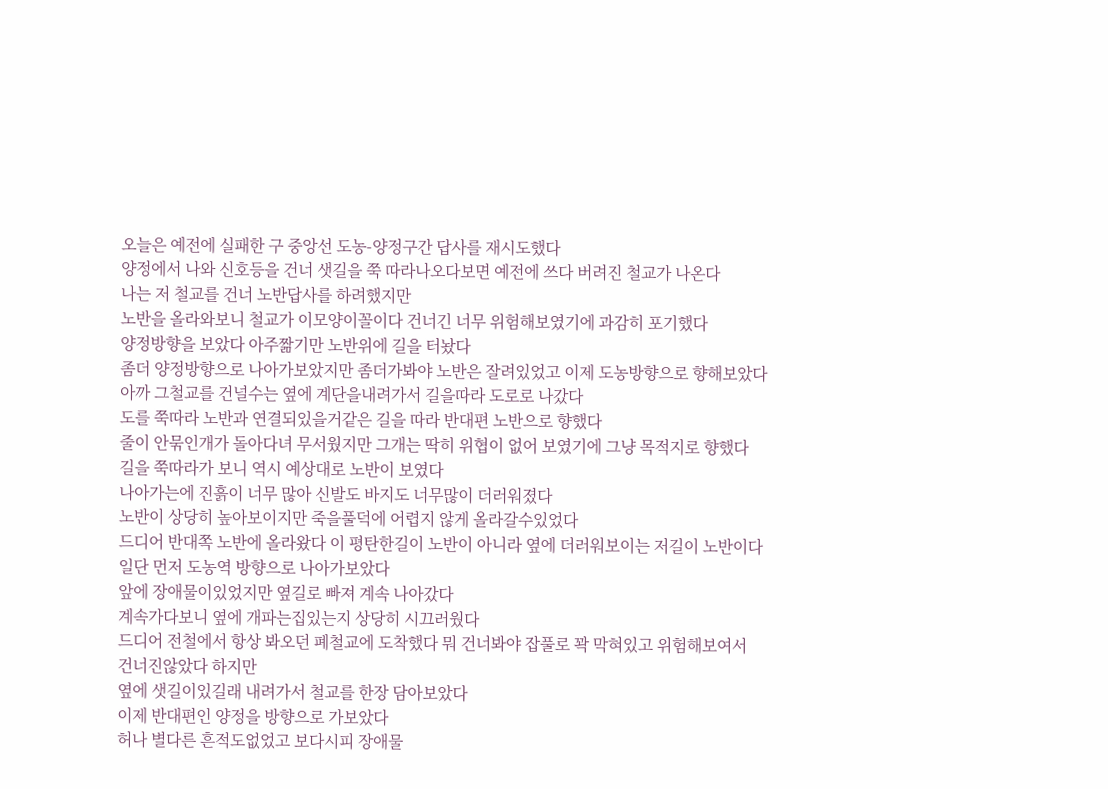오늘은 예전에 실패한 구 중앙선 도농-양정구간 답사를 재시도했다
양정에서 나와 신호등을 건너 샛길을 쭉 따라나오다보면 예전에 쓰다 버려진 철교가 나온다
나는 저 철교를 건너 노반답사를 하려했지만
노반을 올라와보니 철교가 이모양이꼴이다 건너긴 너무 위험해보였기에 과감히 포기했다
양정방향을 보았다 아주짦기만 노반위에 길을 터놨다
좀더 양정방향으로 나아가보았지만 좀더가봐야 노반은 잘려있었고 이제 도농방향으로 향해보았다
아까 그철교를 건널수는 옆에 계단을내려가서 길을따라 도로로 나갔다
도를 쭉따라 노반과 연결되있을거같은 길을 따라 반대편 노반으로 향했다
줄이 안묶인개가 돌아다녀 무서웠지만 그개는 딱히 위협이 없어 보였기에 그냥 목적지로 향했다
길을 쭉따라가 보니 역시 예상대로 노반이 보였다
나아가는에 진흙이 너무 많아 신발도 바지도 너무많이 더러워졌다
노반이 상당히 높아보이지만 죽을풀덕에 어렵지 않게 올라갈수있었다
드디어 반대쪽 노반에 올라왔다 이 평탄한길이 노반이 아니라 옆에 더러워보이는 저길이 노반이다
일단 먼저 도농역 방향으로 나아가보았다
앞에 장애물이있었지만 옆길로 빠져 계속 나아갔다
계속가다보니 옆에 개파는집있는지 상당히 시끄러웠다
드디어 전철에서 항상 봐오던 폐철교에 도착했다 뭐 건너봐야 잡풀로 꽉 막혀있고 위험해보여서
건너진않았다 하지만
옆에 샛길이있길래 내려가서 철교를 한장 담아보았다
이제 반대편인 양정을 방향으로 가보았다
허나 별다른 흔적도없었고 보다시피 장애물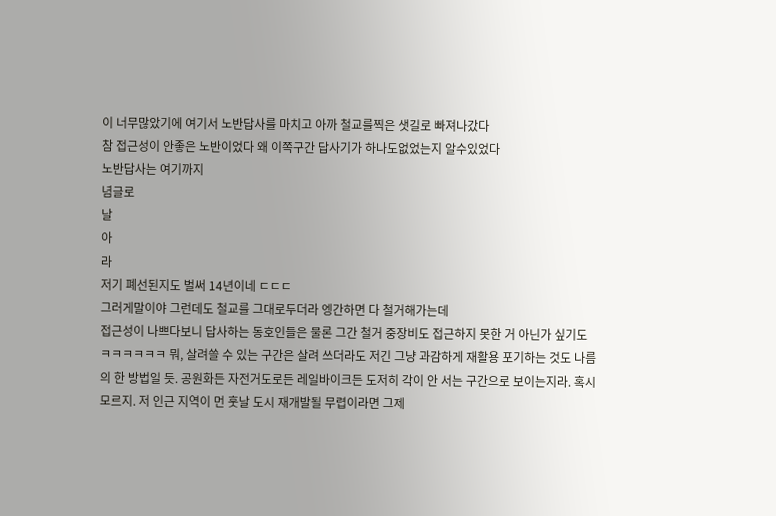이 너무많았기에 여기서 노반답사를 마치고 아까 철교를찍은 샛길로 빠져나갔다
참 접근성이 안좋은 노반이었다 왜 이쪽구간 답사기가 하나도없었는지 알수있었다
노반답사는 여기까지
념글로
날
아
라
저기 폐선된지도 벌써 14년이네 ㄷㄷㄷ
그러게말이야 그런데도 철교를 그대로두더라 엥간하면 다 철거해가는데
접근성이 나쁘다보니 답사하는 동호인들은 물론 그간 철거 중장비도 접근하지 못한 거 아닌가 싶기도 ㅋㅋㅋㅋㅋㅋ 뭐, 살려쓸 수 있는 구간은 살려 쓰더라도 저긴 그냥 과감하게 재활용 포기하는 것도 나름의 한 방법일 듯. 공원화든 자전거도로든 레일바이크든 도저히 각이 안 서는 구간으로 보이는지라. 혹시 모르지. 저 인근 지역이 먼 훗날 도시 재개발될 무렵이라면 그제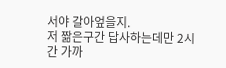서야 갈아엎을지.
저 짦은구간 답사하는데만 2시간 가까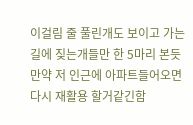이걸림 줄 풀린개도 보이고 가는길에 짖는개들만 한 5마리 본듯 만약 저 인근에 아파트들어오면 다시 재활용 할거같긴함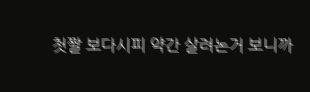첫짤 보다시피 약간 살려논거 보니까